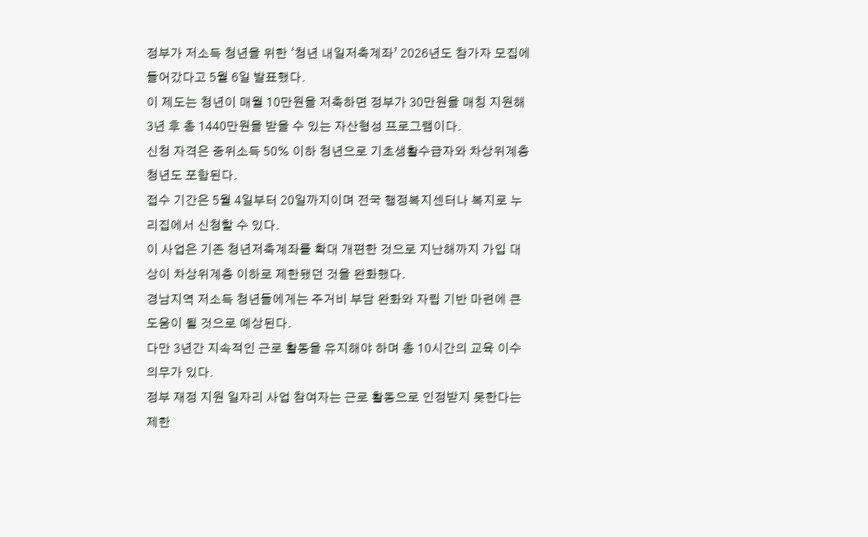정부가 저소득 청년을 위한 ‘청년 내일저축계좌’ 2026년도 참가자 모집에 들어갔다고 5월 6일 발표했다.
이 제도는 청년이 매월 10만원을 저축하면 정부가 30만원을 매칭 지원해 3년 후 총 1440만원을 받을 수 있는 자산형성 프로그램이다.
신청 자격은 중위소득 50% 이하 청년으로 기초생활수급자와 차상위계층 청년도 포함된다.
접수 기간은 5월 4일부터 20일까지이며 전국 행정복지센터나 복지로 누리집에서 신청할 수 있다.
이 사업은 기존 청년저축계좌를 확대 개편한 것으로 지난해까지 가입 대상이 차상위계층 이하로 제한됐던 것을 완화했다.
경남지역 저소득 청년들에게는 주거비 부담 완화와 자립 기반 마련에 큰 도움이 될 것으로 예상된다.
다만 3년간 지속적인 근로 활동을 유지해야 하며 총 10시간의 교육 이수 의무가 있다.
정부 재정 지원 일자리 사업 참여자는 근로 활동으로 인정받지 못한다는 제한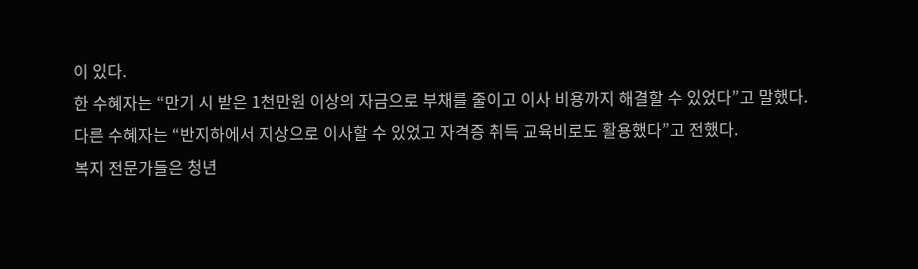이 있다.
한 수혜자는 “만기 시 받은 1천만원 이상의 자금으로 부채를 줄이고 이사 비용까지 해결할 수 있었다”고 말했다.
다른 수혜자는 “반지하에서 지상으로 이사할 수 있었고 자격증 취득 교육비로도 활용했다”고 전했다.
복지 전문가들은 청년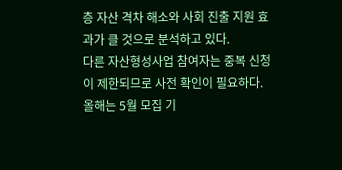층 자산 격차 해소와 사회 진출 지원 효과가 클 것으로 분석하고 있다.
다른 자산형성사업 참여자는 중복 신청이 제한되므로 사전 확인이 필요하다.
올해는 5월 모집 기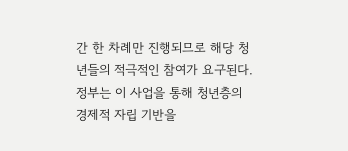간 한 차례만 진행되므로 해당 청년들의 적극적인 참여가 요구된다.
정부는 이 사업을 통해 청년층의 경제적 자립 기반을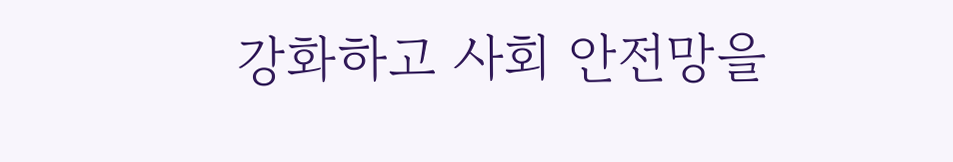강화하고 사회 안전망을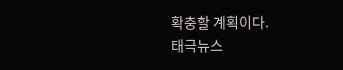확충할 계획이다.
태극뉴스